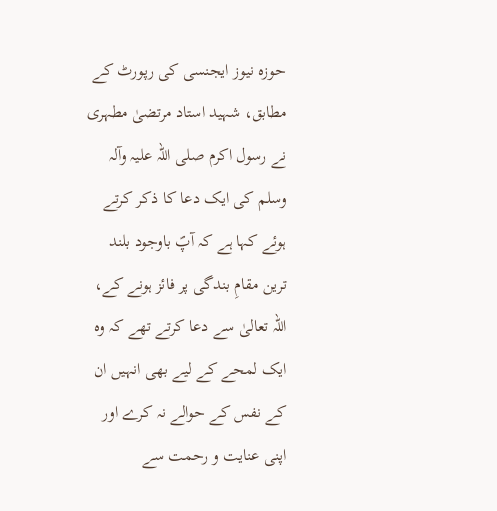حوزہ نیوز ایجنسی کی رپورٹ کے مطابق، شہید استاد مرتضیٰ مطہری نے رسول اکرم صلی اللہ علیہ وآلہ وسلم کی ایک دعا کا ذکر کرتے ہوئے کہا ہے کہ آپؐ باوجود بلند ترین مقامِ بندگی پر فائز ہونے کے، اللہ تعالیٰ سے دعا کرتے تھے کہ وہ ایک لمحے کے لیے بھی انہیں ان کے نفس کے حوالے نہ کرے اور اپنی عنایت و رحمت سے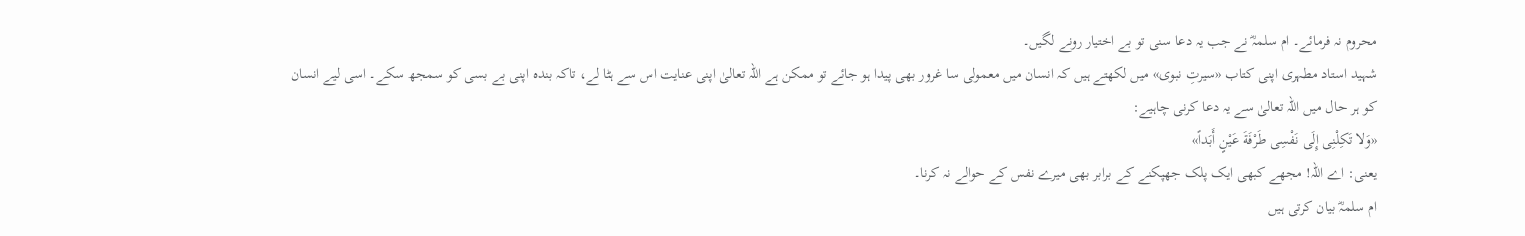محروم نہ فرمائے۔ ام سلمہؓ نے جب یہ دعا سنی تو بے اختیار رونے لگیں۔
شہید استاد مطہری اپنی کتاب «سیرتِ نبوی» میں لکھتے ہیں کہ انسان میں معمولی سا غرور بھی پیدا ہو جائے تو ممکن ہے اللہ تعالیٰ اپنی عنایت اس سے ہٹا لے، تاکہ بندہ اپنی بے بسی کو سمجھ سکے۔ اسی لیے انسان کو ہر حال میں اللہ تعالیٰ سے یہ دعا کرنی چاہیے:
«وَلا تَکِلْنِی إِلَی نَفْسِی طَرْفَةَ عَیْنٍ أَبَداً»
یعنی: اے اللہ! مجھے کبھی ایک پلک جھپکنے کے برابر بھی میرے نفس کے حوالے نہ کرنا۔
ام سلمہؓ بیان کرتی ہیں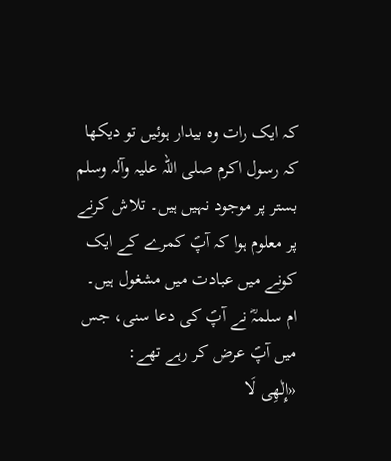کہ ایک رات وہ بیدار ہوئیں تو دیکھا کہ رسول اکرم صلی اللہ علیہ وآلہ وسلم بستر پر موجود نہیں ہیں۔ تلاش کرنے پر معلوم ہوا کہ آپؐ کمرے کے ایک کونے میں عبادت میں مشغول ہیں۔ ام سلمہؓ نے آپؐ کی دعا سنی، جس میں آپؐ عرض کر رہے تھے:
«إِلٰهِی لَا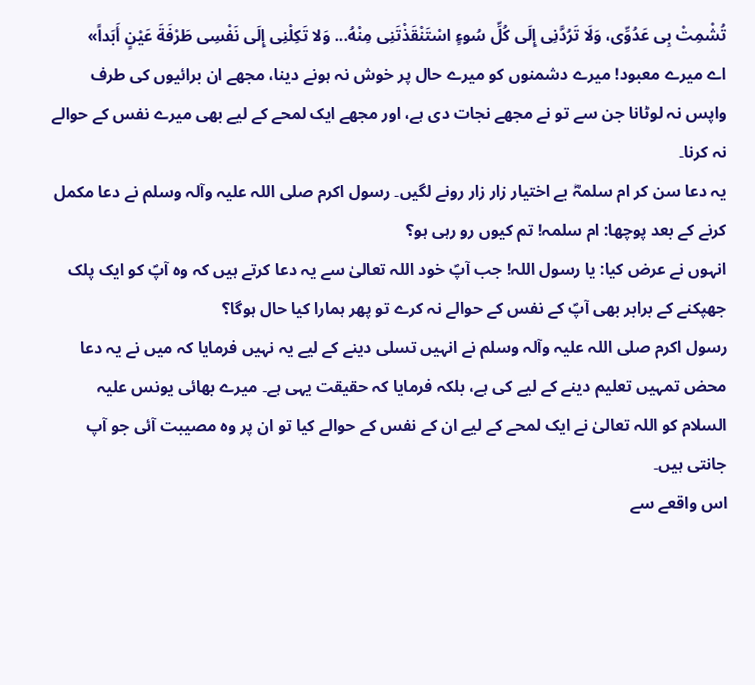تُشْمِتْ بِی عَدُوِّی، وَلَا تَرُدَّنِی إِلَی کُلِّ سُوءٍ اسْتَنْقَذْتَنِی مِنْهُ... وَلا تَکِلْنِی إِلَی نَفْسِی طَرْفَةَ عَیْنٍ أَبَداً»
اے میرے معبود! میرے دشمنوں کو میرے حال پر خوش نہ ہونے دینا، مجھے ان برائیوں کی طرف واپس نہ لوٹانا جن سے تو نے مجھے نجات دی ہے، اور مجھے ایک لمحے کے لیے بھی میرے نفس کے حوالے نہ کرنا۔
یہ دعا سن کر ام سلمہؓ بے اختیار زار زار رونے لگیں۔ رسول اکرم صلی اللہ علیہ وآلہ وسلم نے دعا مکمل کرنے کے بعد پوچھا: ام سلمہ! تم کیوں رو رہی ہو؟
انہوں نے عرض کیا: یا رسول اللہ! جب آپؐ خود اللہ تعالیٰ سے یہ دعا کرتے ہیں کہ وہ آپؐ کو ایک پلک جھپکنے کے برابر بھی آپؐ کے نفس کے حوالے نہ کرے تو پھر ہمارا کیا حال ہوگا؟
رسول اکرم صلی اللہ علیہ وآلہ وسلم نے انہیں تسلی دینے کے لیے یہ نہیں فرمایا کہ میں نے یہ دعا محض تمہیں تعلیم دینے کے لیے کی ہے، بلکہ فرمایا کہ حقیقت یہی ہے۔ میرے بھائی یونس علیہ السلام کو اللہ تعالیٰ نے ایک لمحے کے لیے ان کے نفس کے حوالے کیا تو ان پر وہ مصیبت آئی جو آپ جانتی ہیں۔
اس واقعے سے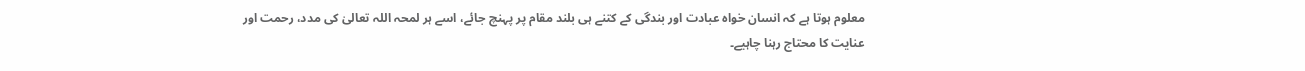معلوم ہوتا ہے کہ انسان خواہ عبادت اور بندگی کے کتنے ہی بلند مقام پر پہنچ جائے، اسے ہر لمحہ اللہ تعالیٰ کی مدد، رحمت اور عنایت کا محتاج رہنا چاہیے۔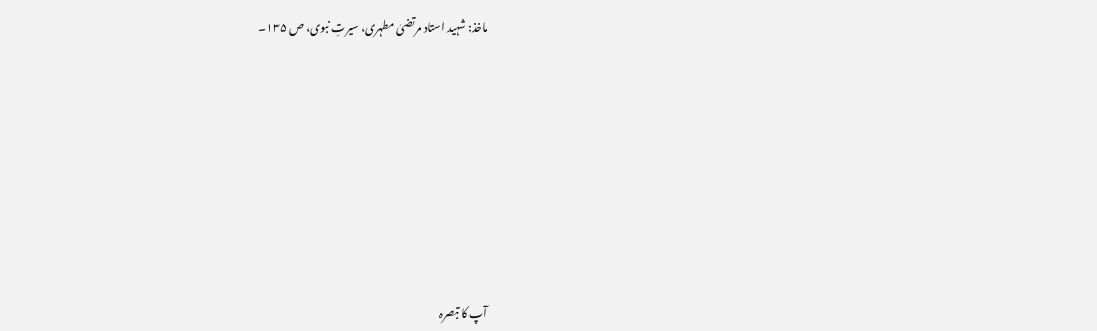ماخذ: شہید استاد مرتضیٰ مطہری، سیرتِ نبوی، ص ۱۳۵۔









آپ کا تبصرہ